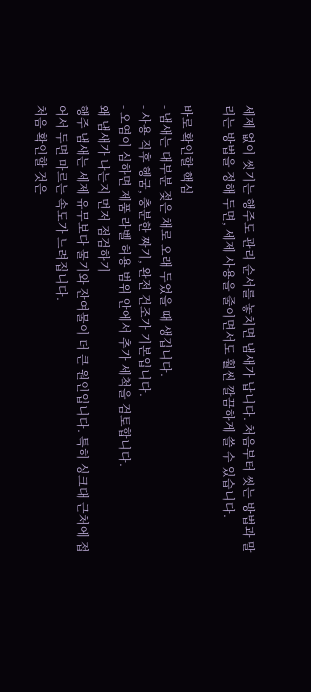세제 없이 씻기는 행주도 관리 순서를 놓치면 냄새가 납니다. 처음부터 씻는 방법과 말리는 방법을 정해 두면, 세제 사용을 줄이면서도 훨씬 깔끔하게 쓸 수 있습니다.

바로 확인할 핵심
- 냄새는 대부분 젖은 채로 오래 두었을 때 생깁니다.
- 사용 직후 헹굼, 충분한 짜기, 완전 건조가 기본입니다.
- 오염이 심하면 제품 라벨 허용 범위 안에서 추가 세척을 검토합니다.
왜 냄새가 나는지 먼저 점검하기
행주 냄새는 세제 유무보다 물기와 잔여물이 더 큰 원인입니다. 특히 싱크대 근처에 접어서 두면 마르는 속도가 느려집니다.
처음 확인할 것은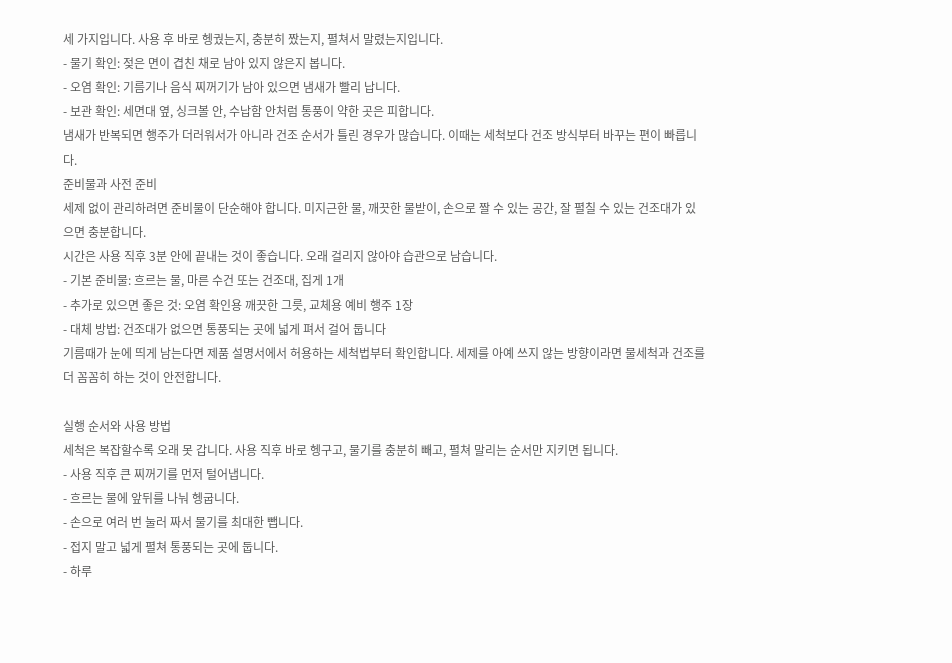세 가지입니다. 사용 후 바로 헹궜는지, 충분히 짰는지, 펼쳐서 말렸는지입니다.
- 물기 확인: 젖은 면이 겹친 채로 남아 있지 않은지 봅니다.
- 오염 확인: 기름기나 음식 찌꺼기가 남아 있으면 냄새가 빨리 납니다.
- 보관 확인: 세면대 옆, 싱크볼 안, 수납함 안처럼 통풍이 약한 곳은 피합니다.
냄새가 반복되면 행주가 더러워서가 아니라 건조 순서가 틀린 경우가 많습니다. 이때는 세척보다 건조 방식부터 바꾸는 편이 빠릅니다.
준비물과 사전 준비
세제 없이 관리하려면 준비물이 단순해야 합니다. 미지근한 물, 깨끗한 물받이, 손으로 짤 수 있는 공간, 잘 펼칠 수 있는 건조대가 있으면 충분합니다.
시간은 사용 직후 3분 안에 끝내는 것이 좋습니다. 오래 걸리지 않아야 습관으로 남습니다.
- 기본 준비물: 흐르는 물, 마른 수건 또는 건조대, 집게 1개
- 추가로 있으면 좋은 것: 오염 확인용 깨끗한 그릇, 교체용 예비 행주 1장
- 대체 방법: 건조대가 없으면 통풍되는 곳에 넓게 펴서 걸어 둡니다
기름때가 눈에 띄게 남는다면 제품 설명서에서 허용하는 세척법부터 확인합니다. 세제를 아예 쓰지 않는 방향이라면 물세척과 건조를 더 꼼꼼히 하는 것이 안전합니다.

실행 순서와 사용 방법
세척은 복잡할수록 오래 못 갑니다. 사용 직후 바로 헹구고, 물기를 충분히 빼고, 펼쳐 말리는 순서만 지키면 됩니다.
- 사용 직후 큰 찌꺼기를 먼저 털어냅니다.
- 흐르는 물에 앞뒤를 나눠 헹굽니다.
- 손으로 여러 번 눌러 짜서 물기를 최대한 뺍니다.
- 접지 말고 넓게 펼쳐 통풍되는 곳에 둡니다.
- 하루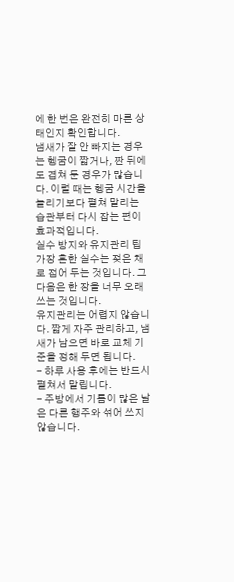에 한 번은 완전히 마른 상태인지 확인합니다.
냄새가 잘 안 빠지는 경우는 헹굼이 짧거나, 짠 뒤에도 겹쳐 둔 경우가 많습니다. 이럴 때는 헹굼 시간을 늘리기보다 펼쳐 말리는 습관부터 다시 잡는 편이 효과적입니다.
실수 방지와 유지관리 팁
가장 흔한 실수는 젖은 채로 접어 두는 것입니다. 그다음은 한 장을 너무 오래 쓰는 것입니다.
유지관리는 어렵지 않습니다. 짧게 자주 관리하고, 냄새가 남으면 바로 교체 기준을 정해 두면 됩니다.
- 하루 사용 후에는 반드시 펼쳐서 말립니다.
- 주방에서 기름이 많은 날은 다른 행주와 섞어 쓰지 않습니다.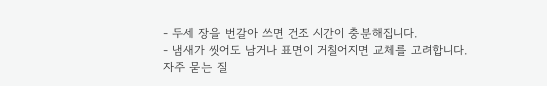- 두세 장을 번갈아 쓰면 건조 시간이 충분해집니다.
- 냄새가 씻어도 남거나 표면이 거칠어지면 교체를 고려합니다.
자주 묻는 질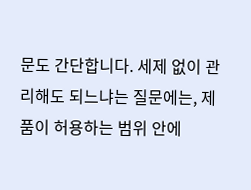문도 간단합니다. 세제 없이 관리해도 되느냐는 질문에는, 제품이 허용하는 범위 안에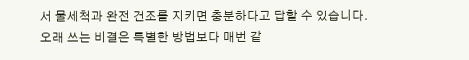서 물세척과 완전 건조를 지키면 충분하다고 답할 수 있습니다.
오래 쓰는 비결은 특별한 방법보다 매번 같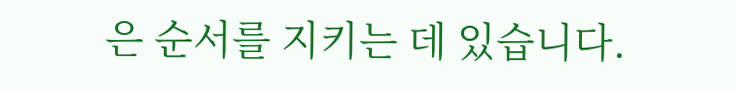은 순서를 지키는 데 있습니다.